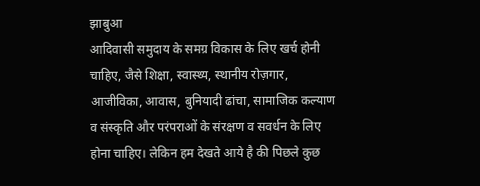झाबुआ
आदिवासी समुदाय के समग्र विकास के लिए खर्च होनी चाहिए, जैसे शिक्षा, स्वास्थ्य, स्थानीय रोज़गार, आजीविका, आवास, बुनियादी ढांचा, सामाजिक कल्याण व संस्कृति और परंपराओं के संरक्षण व सवर्धन के लिए होना चाहिए। लेकिन हम देखते आये है की पिछले कुछ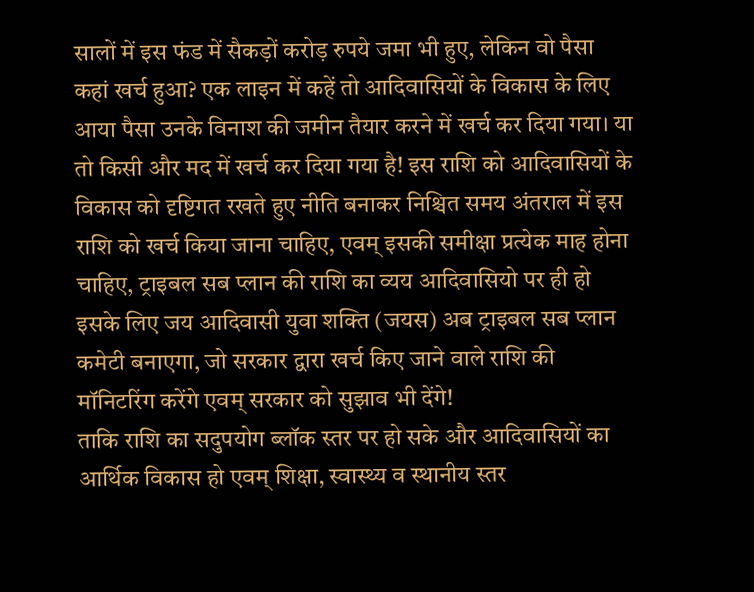सालों में इस फंड में सैकड़ों करोड़ रुपये जमा भी हुए, लेकिन वो पैसा कहां खर्च हुआ? एक लाइन में कहें तो आदिवासियों के विकास के लिए आया पैसा उनके विनाश की जमीन तैयार करने में खर्च कर दिया गया। या तो किसी और मद में खर्च कर दिया गया है! इस राशि को आदिवासियों के विकास को दृष्टिगत रखते हुए नीति बनाकर निश्चित समय अंतराल में इस राशि को खर्च किया जाना चाहिए, एवम् इसकी समीक्षा प्रत्येक माह होना चाहिए, ट्राइबल सब प्लान की राशि का व्यय आदिवासियो पर ही हो इसके लिए जय आदिवासी युवा शक्ति (जयस) अब ट्राइबल सब प्लान कमेटी बनाएगा, जो सरकार द्वारा खर्च किए जाने वाले राशि की मॉनिटरिंग करेंगे एवम् सरकार को सुझाव भी देंगे!
ताकि राशि का सदुपयोग ब्लॉक स्तर पर हो सके और आदिवासियों का आर्थिक विकास हो एवम् शिक्षा, स्वास्थ्य व स्थानीय स्तर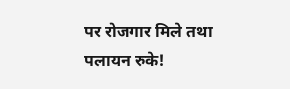पर रोजगार मिले तथा पलायन रुके!